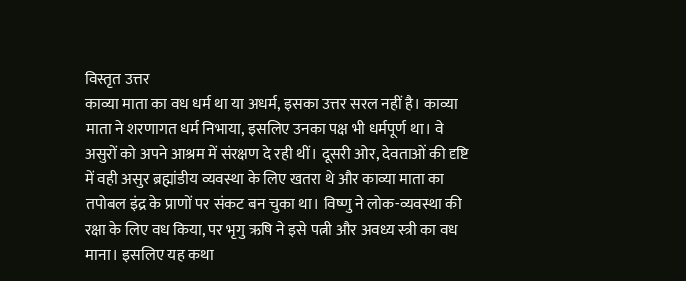विस्तृत उत्तर
काव्या माता का वध धर्म था या अधर्म, इसका उत्तर सरल नहीं है। काव्या माता ने शरणागत धर्म निभाया, इसलिए उनका पक्ष भी धर्मपूर्ण था। वे असुरों को अपने आश्रम में संरक्षण दे रही थीं। दूसरी ओर, देवताओं की दृष्टि में वही असुर ब्रह्मांडीय व्यवस्था के लिए खतरा थे और काव्या माता का तपोबल इंद्र के प्राणों पर संकट बन चुका था। विष्णु ने लोक-व्यवस्था की रक्षा के लिए वध किया, पर भृगु ऋषि ने इसे पत्नी और अवध्य स्त्री का वध माना। इसलिए यह कथा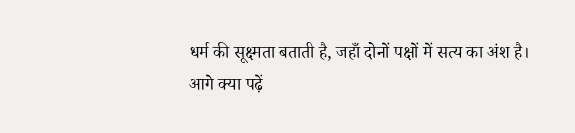धर्म की सूक्ष्मता बताती है, जहाँ दोनों पक्षों में सत्य का अंश है।
आगे क्या पढ़ें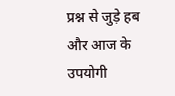प्रश्न से जुड़े हब और आज के उपयोगी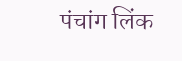पंचांग लिंक